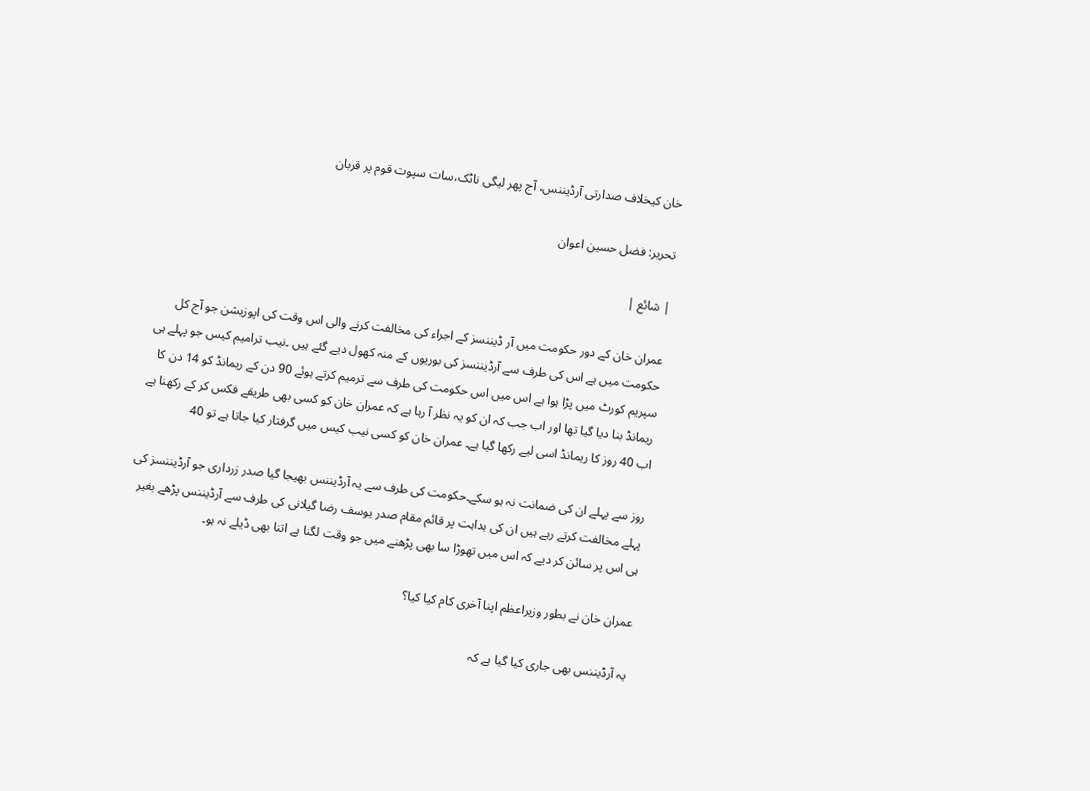خان کیخلاف صدارتی آرڈیننس، آج پھر لیگی ناٹک،سات سپوت قوم پر قربان

تحریر: فضل حسین اعوان

| شائع |

عمران خان کے دور حکومت میں آر ڈیننسز کے اجراء کی مخالفت کرنے والی اس وقت کی اپوزیشن جو آج کل حکومت میں ہے اس کی طرف سے آرڈیننسز کی بوریوں کے منہ کھول دیے گئے ہیں ۔نیب ترامیم کیس جو پہلے ہی سپریم کورٹ میں پڑا ہوا ہے اس میں اس حکومت کی طرف سے ترمیم کرتے ہوئے 90 دن کے ریمانڈ کو 14 دن کا ریمانڈ بنا دیا گیا تھا اور اب جب کہ ان کو یہ نظر آ رہا ہے کہ عمران خان کو کسی بھی طریقے فکس کر کے رکھنا ہے اب 40 روز کا ریمانڈ اسی لیے رکھا گیا ہے۔ عمران خان کو کسی نیب کیس میں گرفتار کیا جاتا ہے تو 40

روز سے پہلے ان کی ضمانت نہ ہو سکے۔حکومت کی طرف سے یہ آرڈیننس بھیجا گیا صدر زرداری جو آرڈیننسز کی پہلے مخالفت کرتے رہے ہیں ان کی ہداہت پر قائم مقام صدر یوسف رضا گیلانی کی طرف سے آرڈیننس پڑھے بغیر ہی اس پر سائن کر دیے کہ اس میں تھوڑا سا بھی پڑھنے میں جو وقت لگنا ہے اتنا بھی ڈیلے نہ ہو۔

عمران خان نے بطور وزیراعظم اپنا آخری کام کیا کیا؟

یہ آرڈیننس بھی جاری کیا گیا ہے کہ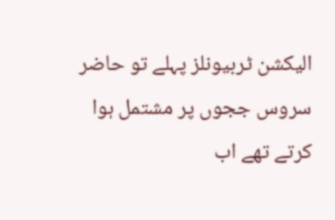الیکشن ٹربیونلز پہلے تو حاضر سروس ججوں پر مشتمل ہوا کرتے تھے اب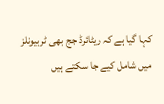کہا گیا ہے کہ ریٹائرڈ جج بھی ٹربیونلز میں شامل کیے جا سکتے ہیں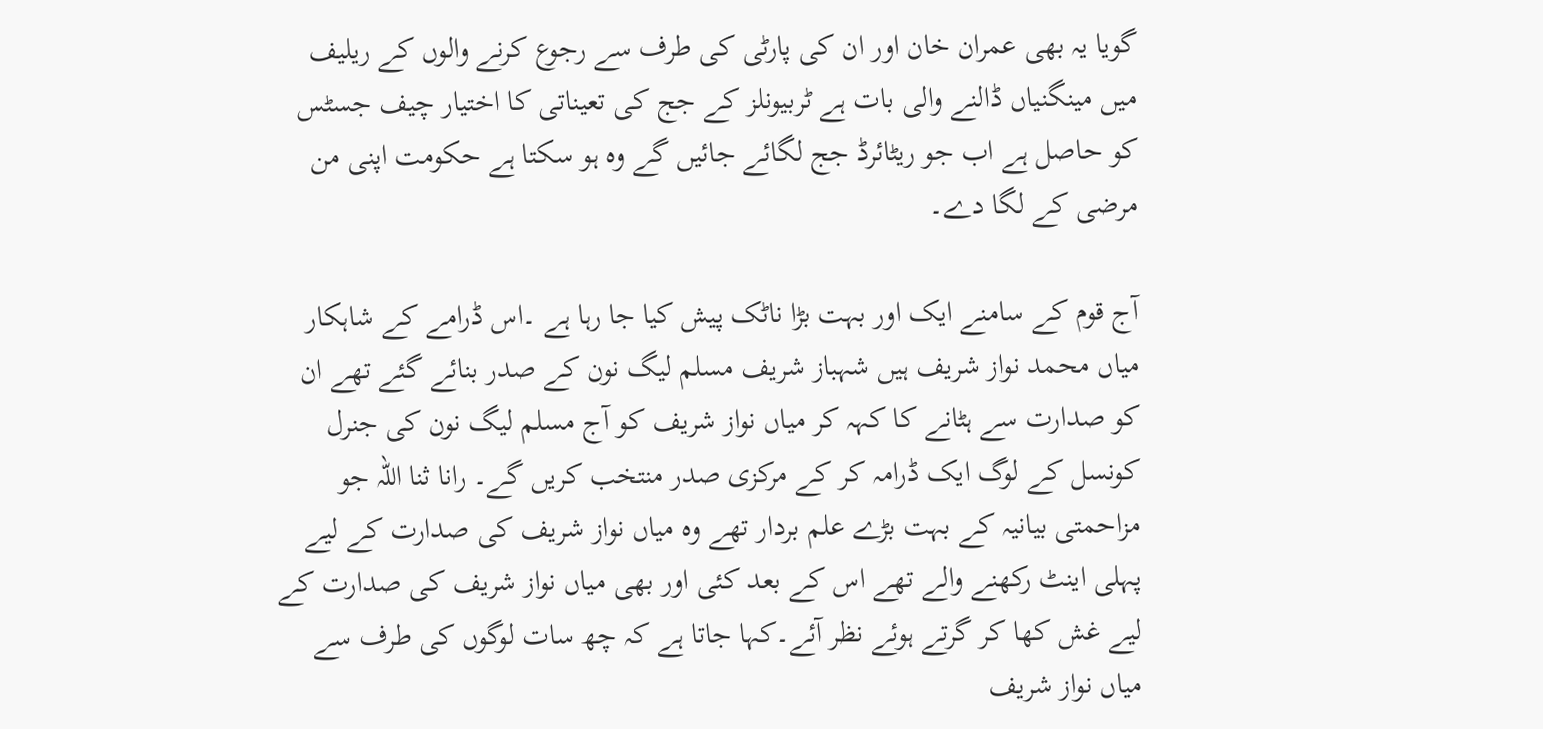گویا یہ بھی عمران خان اور ان کی پارٹی کی طرف سے رجوع کرنے والوں کے ریلیف میں مینگنیاں ڈالنے والی بات ہے ٹربیونلز کے جج کی تعیناتی کا اختیار چیف جسٹس کو حاصل ہے اب جو ریٹائرڈ جج لگائے جائیں گے وہ ہو سکتا ہے حکومت اپنی من مرضی کے لگا دے۔

آج قوم کے سامنے ایک اور بہت بڑا ناٹک پیش کیا جا رہا ہے ۔اس ڈرامے کے شاہکار میاں محمد نواز شریف ہیں شہباز شریف مسلم لیگ نون کے صدر بنائے گئے تھے ان کو صدارت سے ہٹانے کا کہہ کر میاں نواز شریف کو آج مسلم لیگ نون کی جنرل کونسل کے لوگ ایک ڈرامہ کر کے مرکزی صدر منتخب کریں گے۔ رانا ثنا اللہ جو مزاحمتی بیانیہ کے بہت بڑے علم بردار تھے وہ میاں نواز شریف کی صدارت کے لیے پہلی اینٹ رکھنے والے تھے اس کے بعد کئی اور بھی میاں نواز شریف کی صدارت کے لیے غش کھا کر گرتے ہوئے نظر آئے۔کہا جاتا ہے کہ چھ سات لوگوں کی طرف سے میاں نواز شریف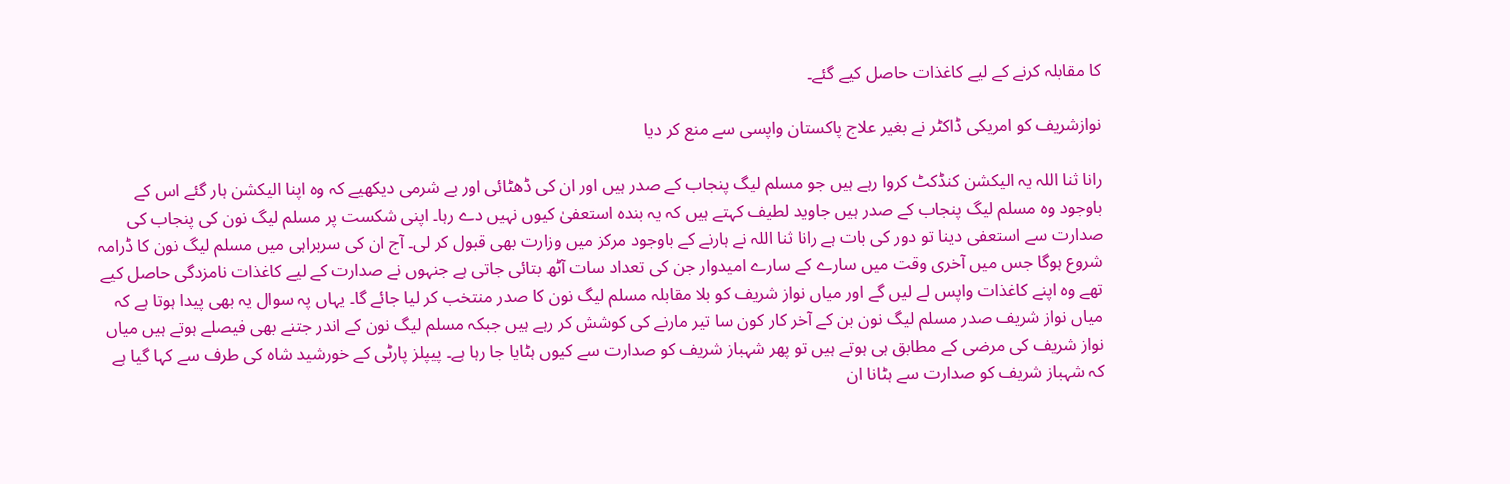کا مقابلہ کرنے کے لیے کاغذات حاصل کیے گئے۔

نوازشریف کو امریکی ڈاکٹر نے بغیر علاج پاکستان واپسی سے منع کر دیا

رانا ثنا اللہ یہ الیکشن کنڈکٹ کروا رہے ہیں جو مسلم لیگ پنجاب کے صدر ہیں اور ان کی ڈھٹائی اور بے شرمی دیکھیے کہ وہ اپنا الیکشن ہار گئے اس کے باوجود وہ مسلم لیگ پنجاب کے صدر ہیں جاوید لطیف کہتے ہیں کہ یہ بندہ استعفیٰ کیوں نہیں دے رہا۔ اپنی شکست پر مسلم لیگ نون کی پنجاب کی صدارت سے استعفی دینا تو دور کی بات ہے رانا ثنا اللہ نے ہارنے کے باوجود مرکز میں وزارت بھی قبول کر لی۔ آج ان کی سربراہی میں مسلم لیگ نون کا ڈرامہ شروع ہوگا جس میں آخری وقت میں سارے کے سارے امیدوار جن کی تعداد سات آٹھ بتائی جاتی ہے جنہوں نے صدارت کے لیے کاغذات نامزدگی حاصل کیے تھے وہ اپنے کاغذات واپس لے لیں گے اور میاں نواز شریف کو بلا مقابلہ مسلم لیگ نون کا صدر منتخب کر لیا جائے گا۔ یہاں پہ سوال یہ بھی پیدا ہوتا ہے کہ میاں نواز شریف صدر مسلم لیگ نون بن کے آخر کار کون سا تیر مارنے کی کوشش کر رہے ہیں جبکہ مسلم لیگ نون کے اندر جتنے بھی فیصلے ہوتے ہیں میاں نواز شریف کی مرضی کے مطابق ہی ہوتے ہیں تو پھر شہباز شریف کو صدارت سے کیوں ہٹایا جا رہا ہے۔ پیپلز پارٹی کے خورشید شاہ کی طرف سے کہا گیا ہے کہ شہباز شریف کو صدارت سے ہٹانا ان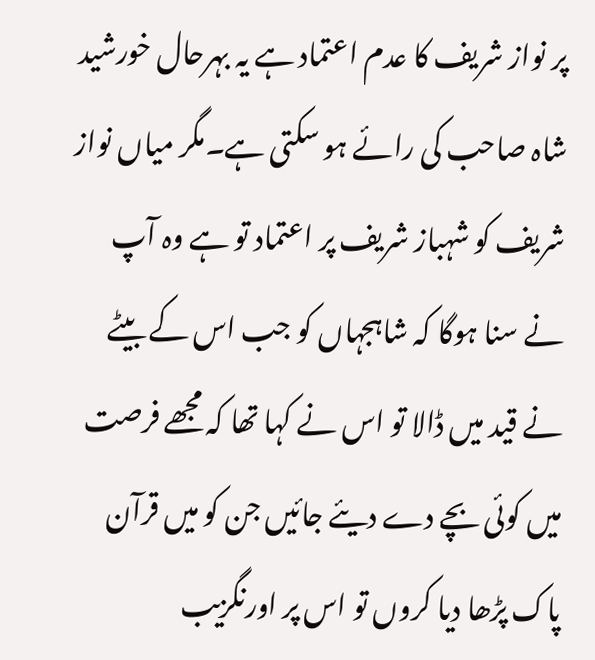پر نواز شریف کا عدم اعتماد ہے یہ بہرحال خورشید شاہ صاحب کی رائے ہو سکتی ہے۔مگر میاں نواز شریف کو شہباز شریف پر اعتماد تو ہے وہ آپ نے سنا ہوگا کہ شاہجہاں کو جب اس کے بیٹے نے قید میں ڈالا تو اس نے کہا تھا کہ مجھے فرصت میں کوئی بچے دے دیئے جائیں جن کو میں قرآن پاک پڑھا دیا کروں تو اس پر اورنگزیب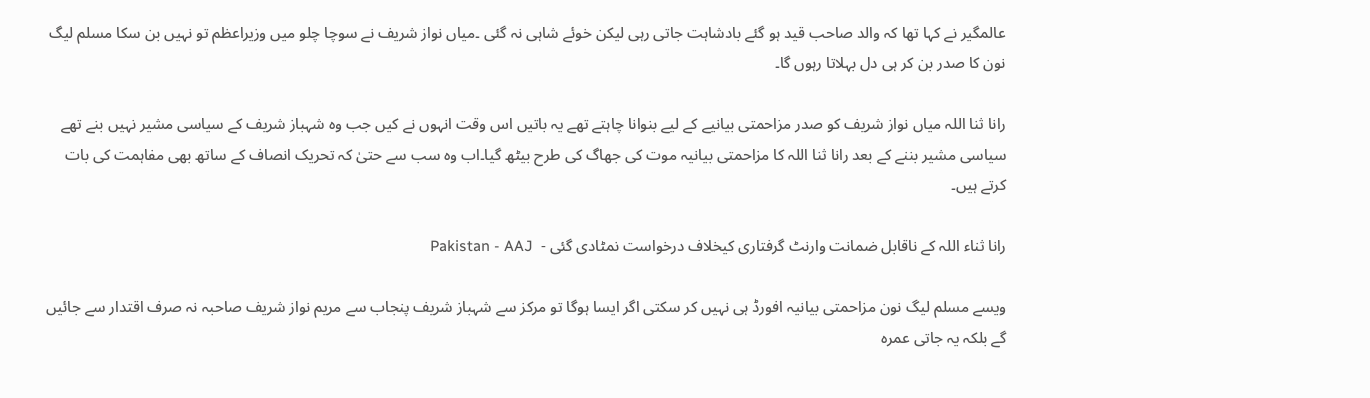عالمگیر نے کہا تھا کہ والد صاحب قید ہو گئے بادشاہت جاتی رہی لیکن خوئے شاہی نہ گئی ۔میاں نواز شریف نے سوچا چلو میں وزیراعظم تو نہیں بن سکا مسلم لیگ نون کا صدر بن کر ہی دل بہلاتا رہوں گا۔

رانا ثنا اللہ میاں نواز شریف کو صدر مزاحمتی بیانیے کے لیے بنوانا چاہتے تھے یہ باتیں اس وقت انہوں نے کیں جب وہ شہباز شریف کے سیاسی مشیر نہیں بنے تھے سیاسی مشیر بننے کے بعد رانا ثنا اللہ کا مزاحمتی بیانیہ موت کی جھاگ کی طرح بیٹھ گیا۔اب وہ سب سے حتیٰ کہ تحریک انصاف کے ساتھ بھی مفاہمت کی بات کرتے ہیں۔

رانا ثناء اللہ کے ناقابل ضمانت وارنٹ گرفتاری کیخلاف درخواست نمٹادی گئی -  Pakistan - AAJ

ویسے مسلم لیگ نون مزاحمتی بیانیہ افورڈ ہی نہیں کر سکتی اگر ایسا ہوگا تو مرکز سے شہباز شریف پنجاب سے مریم نواز شریف صاحبہ نہ صرف اقتدار سے جائیں گے بلکہ یہ جاتی عمرہ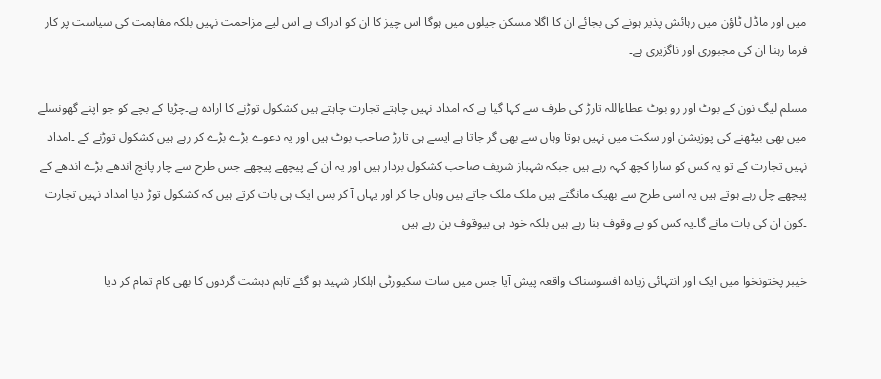میں اور ماڈل ٹاؤن میں رہائش پذیر ہونے کی بجائے ان کا اگلا مسکن جیلوں میں ہوگا اس چیز کا ان کو ادراک ہے اس لیے مزاحمت نہیں بلکہ مفاہمت کی سیاست پر کار فرما رہنا ان کی مجبوری اور ناگزیری ہے۔

مسلم لیگ نون کے بوٹ اور رو بوٹ عطاءاللہ تارڑ کی طرف سے کہا گیا ہے کہ امداد نہیں چاہتے تجارت چاہتے ہیں کشکول توڑنے کا ارادہ ہے۔چڑیا کے بچے کو جو اپنے گھونسلے میں بھی بیٹھنے کی پوزیشن اور سکت میں نہیں ہوتا وہاں سے بھی گر جاتا ہے ایسے ہی تارڑ صاحب بوٹ ہیں اور یہ دعوے بڑے بڑے کر رہے ہیں کشکول توڑنے کے ۔امداد نہیں تجارت کے تو یہ کس کو سارا کچھ کہہ رہے ہیں جبکہ شہباز شریف صاحب کشکول بردار ہیں اور یہ ان کے پیچھے پیچھے جس طرح سے چار پانچ اندھے بڑے اندھے کے پیچھے چل رہے ہوتے ہیں یہ اسی طرح سے بھیک مانگتے ہیں ملک ملک جاتے ہیں وہاں جا کر اور یہاں آ کر بس ایک ہی بات کرتے ہیں کہ کشکول توڑ دیا امداد نہیں تجارت ۔کون ان کی بات مانے گا۔یہ کس کو بے وقوف بنا رہے ہیں بلکہ خود ہی بیوقوف بن رہے ہیں

خیبر پختونخوا میں ایک اور انتہائی زیادہ افسوسناک واقعہ پیش آیا جس میں سات سکیورٹی اہلکار شہید ہو گئے تاہم دہشت گردوں کا بھی کام تمام کر دیا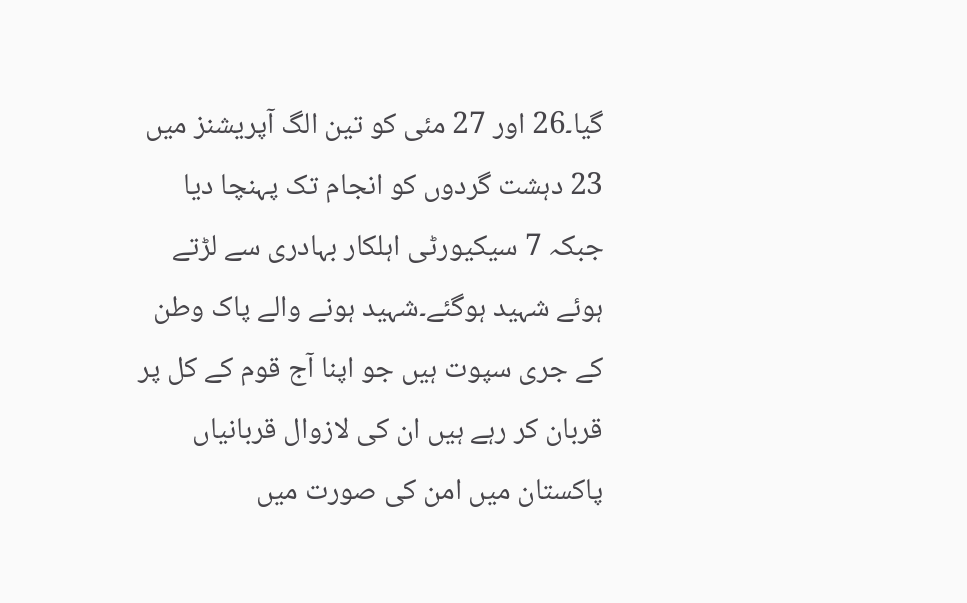گیا۔26 اور 27 مئی کو تین الگ آپریشنز میں 23 دہشت گردوں کو انجام تک پہنچا دیا جبکہ 7 سیکیورٹی اہلکار بہادری سے لڑتے ہوئے شہید ہوگئے۔شہید ہونے والے پاک وطن کے جری سپوت ہیں جو اپنا آج قوم کے کل پر قربان کر رہے ہیں ان کی لازوال قربانیاں پاکستان میں امن کی صورت میں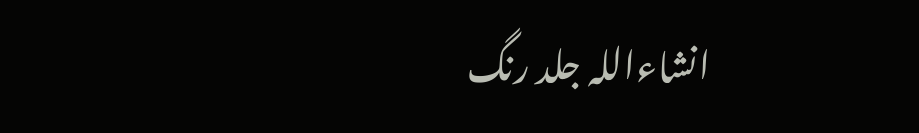انشاءاللہ جلد رنگ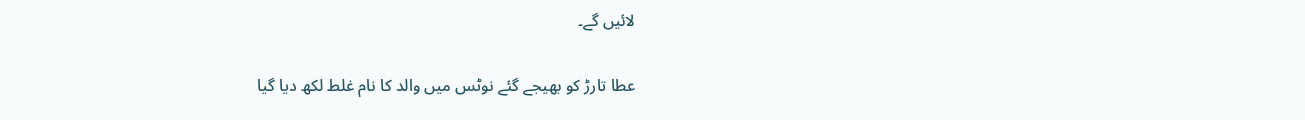لائیں گے۔

عطا تارڑ کو بھیجے گئے نوٹس میں والد کا نام غلط لکھ دیا گیا